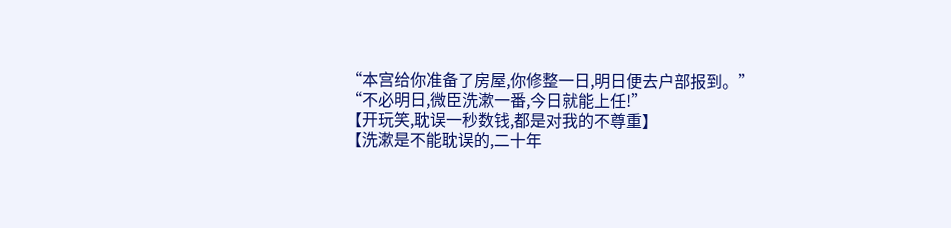“本宫给你准备了房屋,你修整一日,明日便去户部报到。”
“不必明日,微臣洗漱一番,今日就能上任!”
【开玩笑,耽误一秒数钱,都是对我的不尊重】
【洗漱是不能耽误的,二十年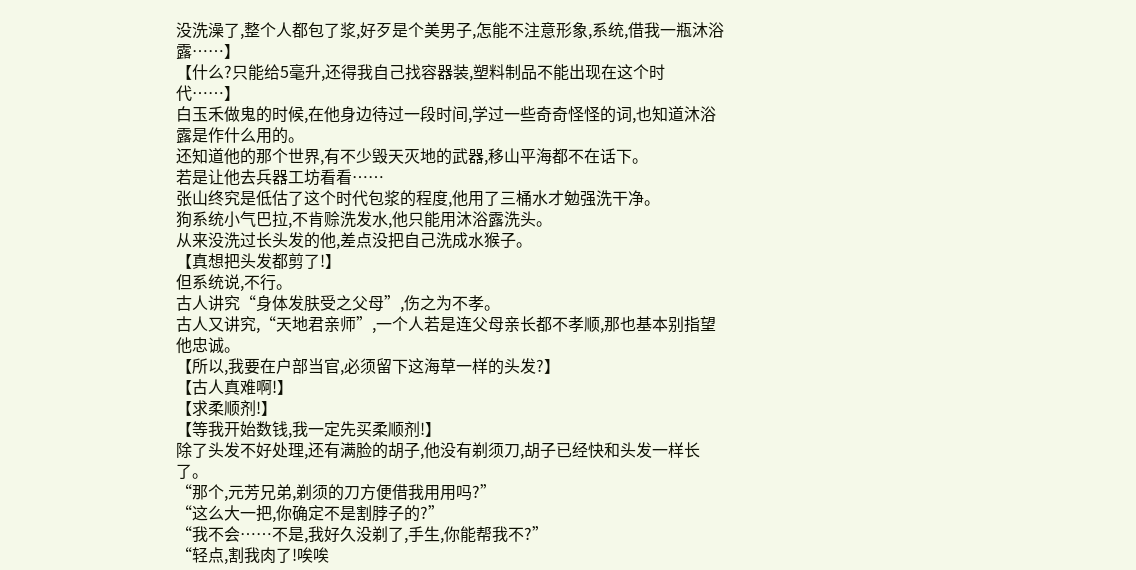没洗澡了,整个人都包了浆,好歹是个美男子,怎能不注意形象,系统,借我一瓶沐浴露……】
【什么?只能给5毫升,还得我自己找容器装,塑料制品不能出现在这个时代……】
白玉禾做鬼的时候,在他身边待过一段时间,学过一些奇奇怪怪的词,也知道沐浴露是作什么用的。
还知道他的那个世界,有不少毁天灭地的武器,移山平海都不在话下。
若是让他去兵器工坊看看……
张山终究是低估了这个时代包浆的程度,他用了三桶水才勉强洗干净。
狗系统小气巴拉,不肯赊洗发水,他只能用沐浴露洗头。
从来没洗过长头发的他,差点没把自己洗成水猴子。
【真想把头发都剪了!】
但系统说,不行。
古人讲究“身体发肤受之父母”,伤之为不孝。
古人又讲究,“天地君亲师”,一个人若是连父母亲长都不孝顺,那也基本别指望他忠诚。
【所以,我要在户部当官,必须留下这海草一样的头发?】
【古人真难啊!】
【求柔顺剂!】
【等我开始数钱,我一定先买柔顺剂!】
除了头发不好处理,还有满脸的胡子,他没有剃须刀,胡子已经快和头发一样长了。
“那个,元芳兄弟,剃须的刀方便借我用用吗?”
“这么大一把,你确定不是割脖子的?”
“我不会……不是,我好久没剃了,手生,你能帮我不?”
“轻点,割我肉了!唉唉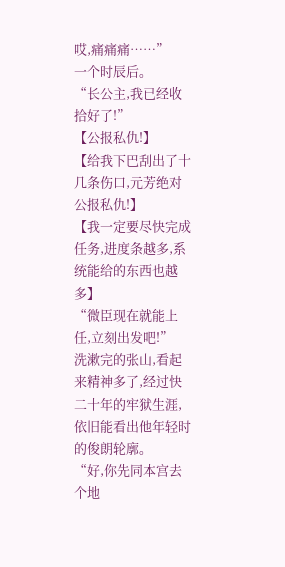哎,痛痛痛……”
一个时辰后。
“长公主,我已经收拾好了!”
【公报私仇!】
【给我下巴刮出了十几条伤口,元芳绝对公报私仇!】
【我一定要尽快完成任务,进度条越多,系统能给的东西也越多】
“微臣现在就能上任,立刻出发吧!”
洗漱完的张山,看起来精神多了,经过快二十年的牢狱生涯,依旧能看出他年轻时的俊朗轮廓。
“好,你先同本宫去个地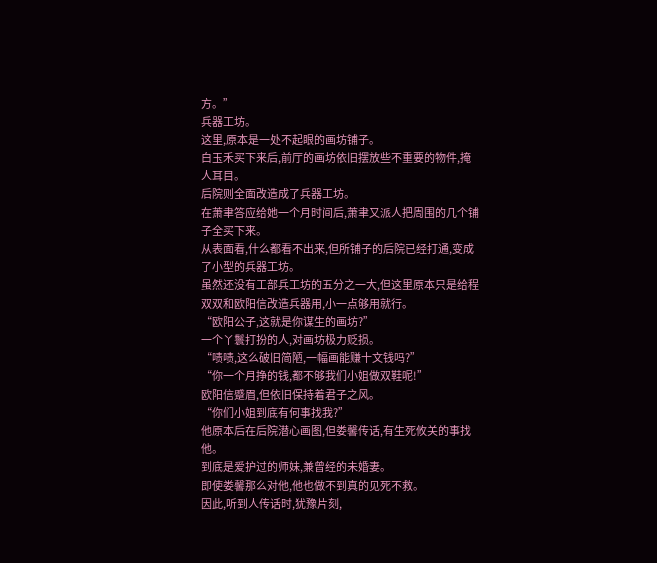方。”
兵器工坊。
这里,原本是一处不起眼的画坊铺子。
白玉禾买下来后,前厅的画坊依旧摆放些不重要的物件,掩人耳目。
后院则全面改造成了兵器工坊。
在萧聿答应给她一个月时间后,萧聿又派人把周围的几个铺子全买下来。
从表面看,什么都看不出来,但所铺子的后院已经打通,变成了小型的兵器工坊。
虽然还没有工部兵工坊的五分之一大,但这里原本只是给程双双和欧阳信改造兵器用,小一点够用就行。
“欧阳公子,这就是你谋生的画坊?”
一个丫鬟打扮的人,对画坊极力贬损。
“啧啧,这么破旧简陋,一幅画能赚十文钱吗?”
“你一个月挣的钱,都不够我们小姐做双鞋呢!”
欧阳信蹙眉,但依旧保持着君子之风。
“你们小姐到底有何事找我?”
他原本后在后院潜心画图,但娄馨传话,有生死攸关的事找他。
到底是爱护过的师妹,兼曾经的未婚妻。
即使娄馨那么对他,他也做不到真的见死不救。
因此,听到人传话时,犹豫片刻,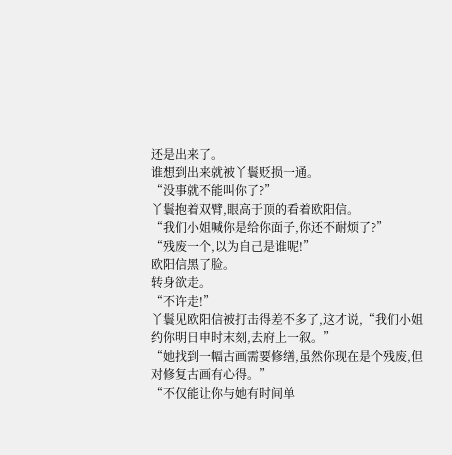还是出来了。
谁想到出来就被丫鬟贬损一通。
“没事就不能叫你了?”
丫鬟抱着双臂,眼高于顶的看着欧阳信。
“我们小姐喊你是给你面子,你还不耐烦了?”
“残废一个,以为自己是谁呢!”
欧阳信黑了脸。
转身欲走。
“不许走!”
丫鬟见欧阳信被打击得差不多了,这才说,“我们小姐约你明日申时末刻,去府上一叙。”
“她找到一幅古画需要修缮,虽然你现在是个残废,但对修复古画有心得。”
“不仅能让你与她有时间单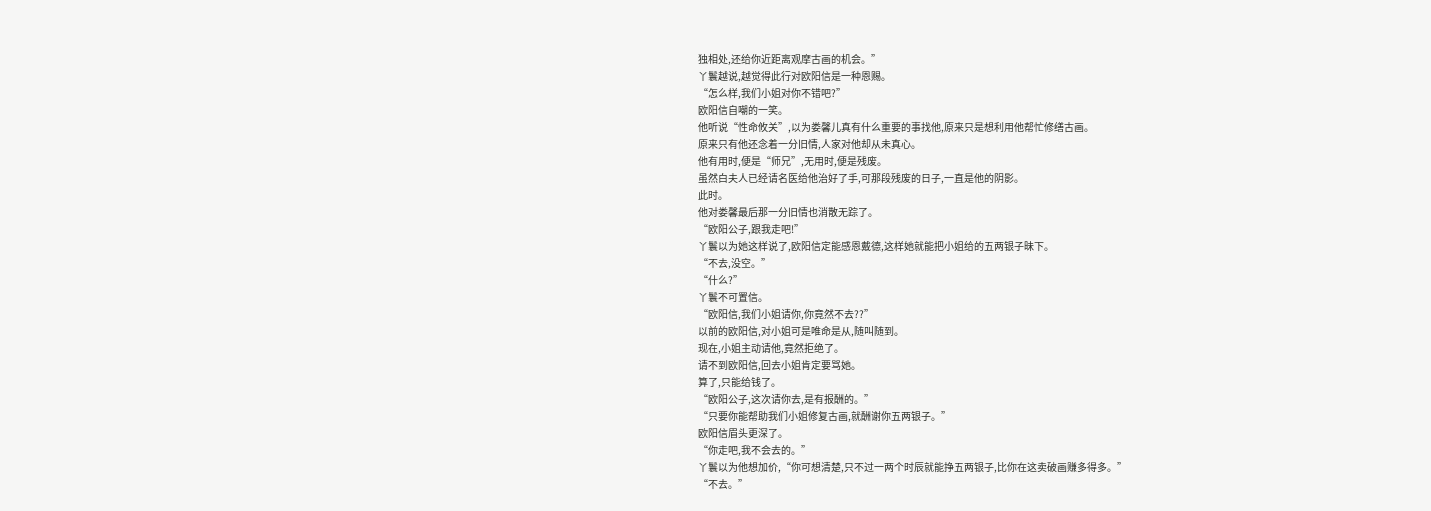独相处,还给你近距离观摩古画的机会。”
丫鬟越说,越觉得此行对欧阳信是一种恩赐。
“怎么样,我们小姐对你不错吧?”
欧阳信自嘲的一笑。
他听说“性命攸关”,以为娄馨儿真有什么重要的事找他,原来只是想利用他帮忙修缮古画。
原来只有他还念着一分旧情,人家对他却从未真心。
他有用时,便是“师兄”,无用时,便是残废。
虽然白夫人已经请名医给他治好了手,可那段残废的日子,一直是他的阴影。
此时。
他对娄馨最后那一分旧情也消散无踪了。
“欧阳公子,跟我走吧!”
丫鬟以为她这样说了,欧阳信定能感恩戴德,这样她就能把小姐给的五两银子昧下。
“不去,没空。”
“什么?”
丫鬟不可置信。
“欧阳信,我们小姐请你,你竟然不去??”
以前的欧阳信,对小姐可是唯命是从,随叫随到。
现在,小姐主动请他,竟然拒绝了。
请不到欧阳信,回去小姐肯定要骂她。
算了,只能给钱了。
“欧阳公子,这次请你去,是有报酬的。”
“只要你能帮助我们小姐修复古画,就酬谢你五两银子。”
欧阳信眉头更深了。
“你走吧,我不会去的。”
丫鬟以为他想加价,“你可想清楚,只不过一两个时辰就能挣五两银子,比你在这卖破画赚多得多。”
“不去。”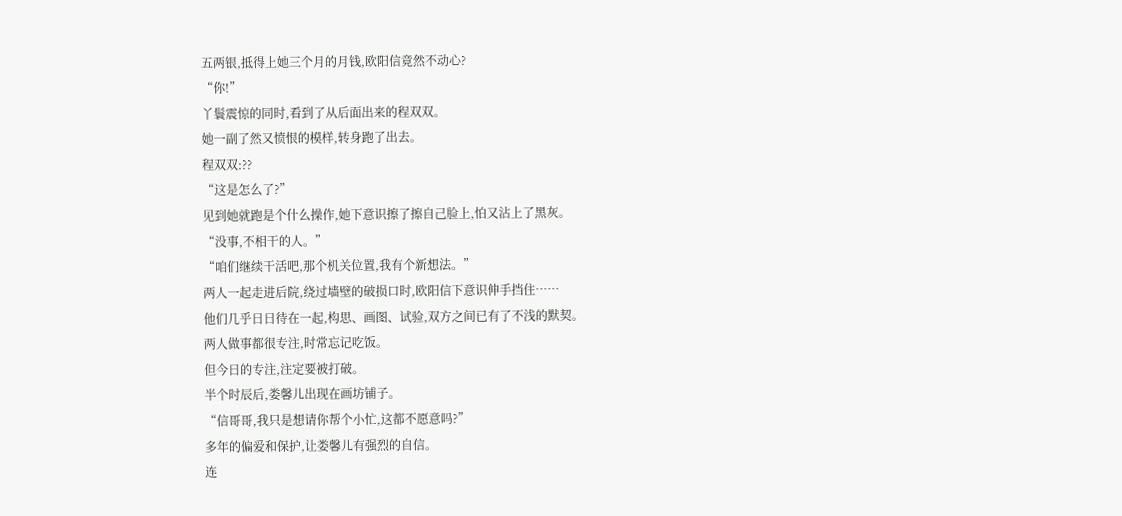五两银,抵得上她三个月的月钱,欧阳信竟然不动心?
“你!”
丫鬟震惊的同时,看到了从后面出来的程双双。
她一副了然又愤恨的模样,转身跑了出去。
程双双:??
“这是怎么了?”
见到她就跑是个什么操作,她下意识擦了擦自己脸上,怕又沾上了黑灰。
“没事,不相干的人。”
“咱们继续干活吧,那个机关位置,我有个新想法。”
两人一起走进后院,绕过墙壁的破损口时,欧阳信下意识伸手挡住……
他们几乎日日待在一起,构思、画图、试验,双方之间已有了不浅的默契。
两人做事都很专注,时常忘记吃饭。
但今日的专注,注定要被打破。
半个时辰后,娄馨儿出现在画坊铺子。
“信哥哥,我只是想请你帮个小忙,这都不愿意吗?”
多年的偏爱和保护,让娄馨儿有强烈的自信。
连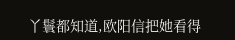丫鬟都知道,欧阳信把她看得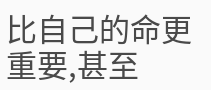比自己的命更重要,甚至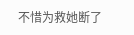不惜为救她断了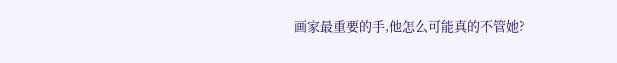画家最重要的手,他怎么可能真的不管她?